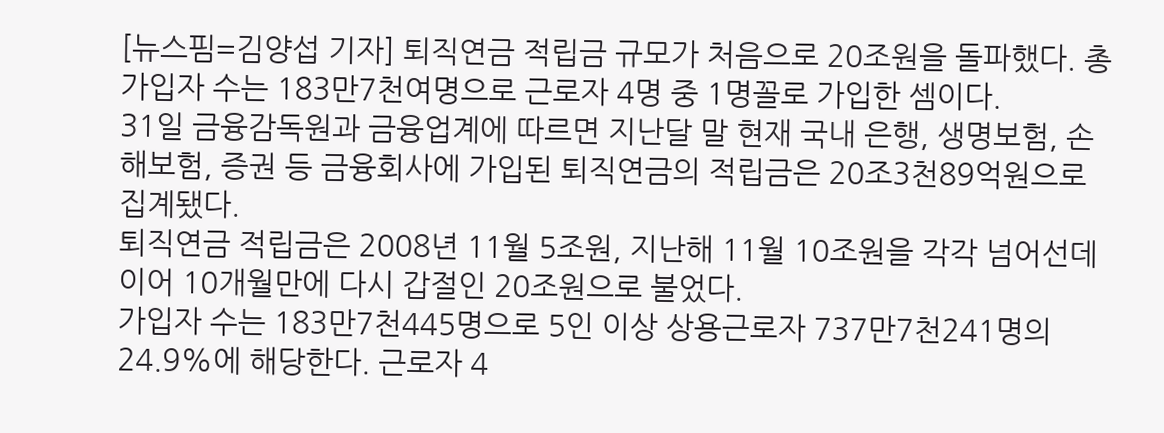[뉴스핌=김양섭 기자] 퇴직연금 적립금 규모가 처음으로 20조원을 돌파했다. 총 가입자 수는 183만7천여명으로 근로자 4명 중 1명꼴로 가입한 셈이다.
31일 금융감독원과 금융업계에 따르면 지난달 말 현재 국내 은행, 생명보험, 손해보험, 증권 등 금융회사에 가입된 퇴직연금의 적립금은 20조3천89억원으로 집계됐다.
퇴직연금 적립금은 2008년 11월 5조원, 지난해 11월 10조원을 각각 넘어선데 이어 10개월만에 다시 갑절인 20조원으로 불었다.
가입자 수는 183만7천445명으로 5인 이상 상용근로자 737만7천241명의 24.9%에 해당한다. 근로자 4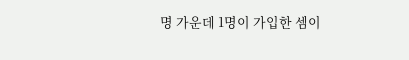명 가운데 1명이 가입한 셈이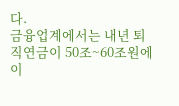다.
금융업계에서는 내년 퇴직연금이 50조~60조원에 이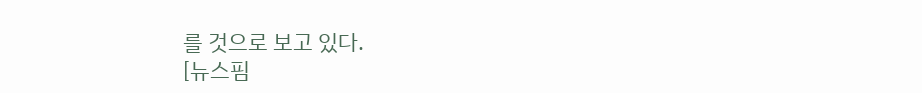를 것으로 보고 있다.
[뉴스핌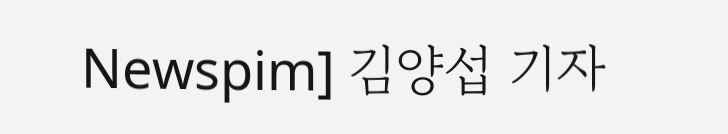Newspim] 김양섭 기자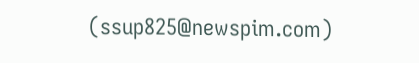(ssup825@newspim.com)